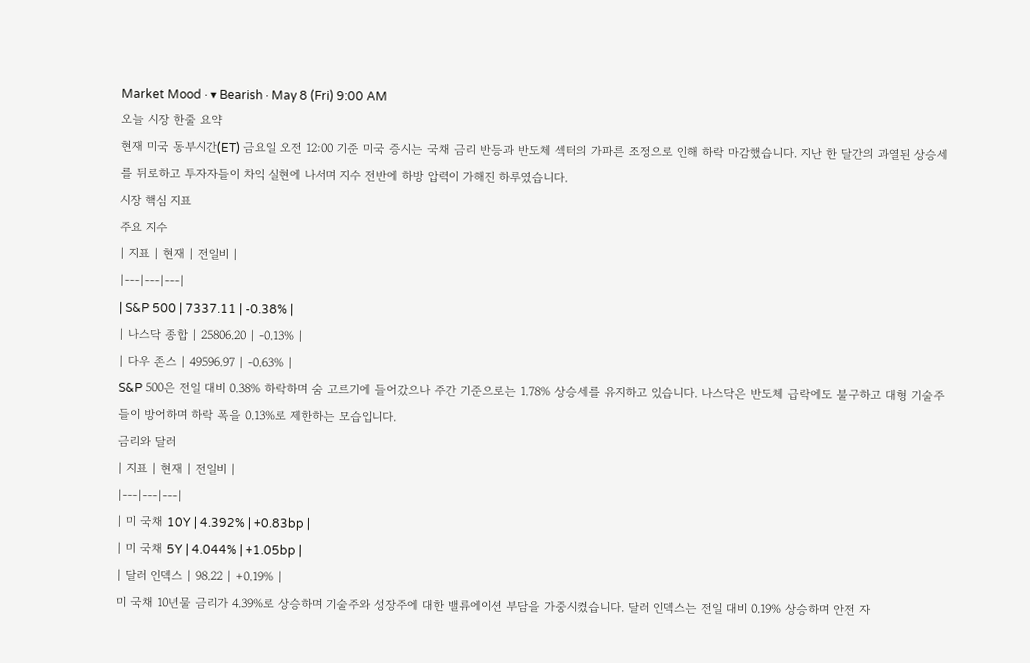Market Mood · ▾ Bearish · May 8 (Fri) 9:00 AM
오늘 시장 한줄 요약
현재 미국 동부시간(ET) 금요일 오전 12:00 기준 미국 증시는 국채 금리 반등과 반도체 섹터의 가파른 조정으로 인해 하락 마감했습니다. 지난 한 달간의 과열된 상승세를 뒤로하고 투자자들이 차익 실현에 나서며 지수 전반에 하방 압력이 가해진 하루였습니다.
시장 핵심 지표
주요 지수
| 지표 | 현재 | 전일비 |
|---|---|---|
| S&P 500 | 7337.11 | -0.38% |
| 나스닥 종합 | 25806.20 | -0.13% |
| 다우 존스 | 49596.97 | -0.63% |
S&P 500은 전일 대비 0.38% 하락하며 숨 고르기에 들어갔으나 주간 기준으로는 1.78% 상승세를 유지하고 있습니다. 나스닥은 반도체 급락에도 불구하고 대형 기술주들이 방어하며 하락 폭을 0.13%로 제한하는 모습입니다.
금리와 달러
| 지표 | 현재 | 전일비 |
|---|---|---|
| 미 국채 10Y | 4.392% | +0.83bp |
| 미 국채 5Y | 4.044% | +1.05bp |
| 달러 인덱스 | 98.22 | +0.19% |
미 국채 10년물 금리가 4.39%로 상승하며 기술주와 성장주에 대한 밸류에이션 부담을 가중시켰습니다. 달러 인덱스는 전일 대비 0.19% 상승하며 안전 자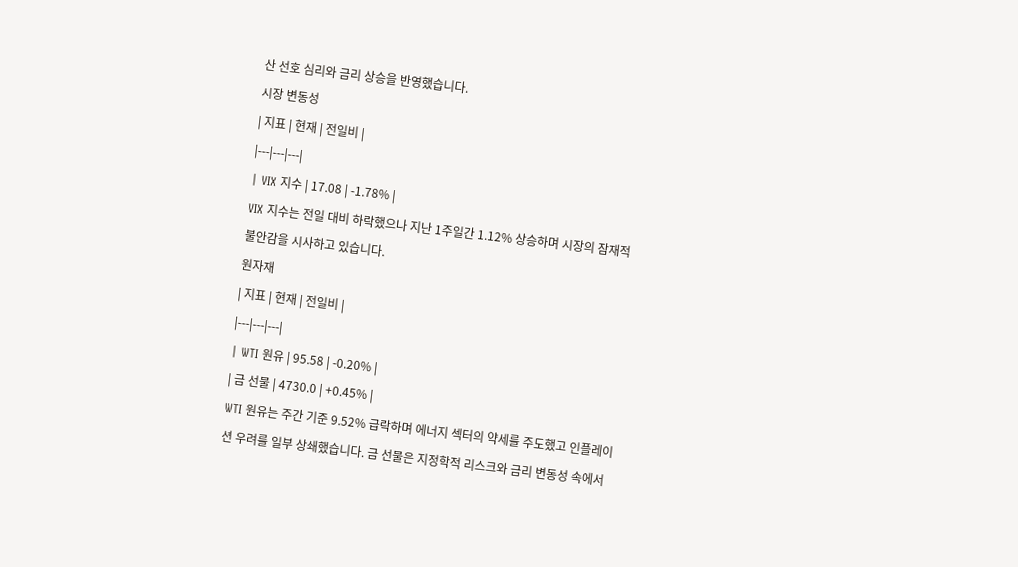산 선호 심리와 금리 상승을 반영했습니다.
시장 변동성
| 지표 | 현재 | 전일비 |
|---|---|---|
| VIX 지수 | 17.08 | -1.78% |
VIX 지수는 전일 대비 하락했으나 지난 1주일간 1.12% 상승하며 시장의 잠재적 불안감을 시사하고 있습니다.
원자재
| 지표 | 현재 | 전일비 |
|---|---|---|
| WTI 원유 | 95.58 | -0.20% |
| 금 선물 | 4730.0 | +0.45% |
WTI 원유는 주간 기준 9.52% 급락하며 에너지 섹터의 약세를 주도했고 인플레이션 우려를 일부 상쇄했습니다. 금 선물은 지정학적 리스크와 금리 변동성 속에서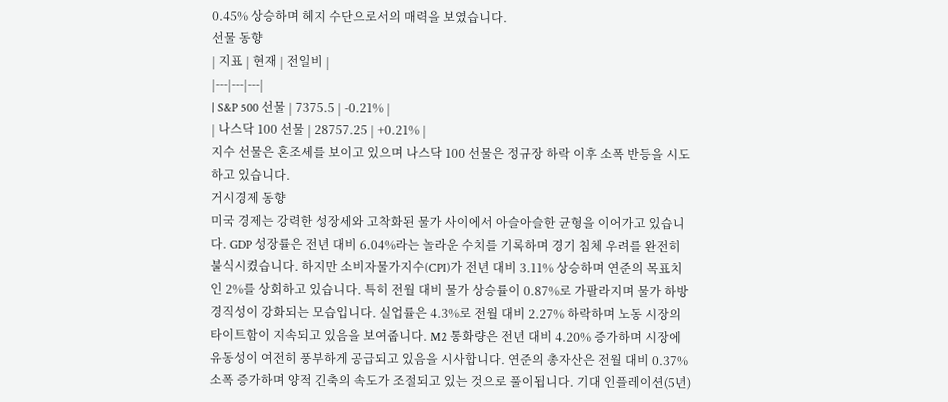0.45% 상승하며 헤지 수단으로서의 매력을 보였습니다.
선물 동향
| 지표 | 현재 | 전일비 |
|---|---|---|
| S&P 500 선물 | 7375.5 | -0.21% |
| 나스닥 100 선물 | 28757.25 | +0.21% |
지수 선물은 혼조세를 보이고 있으며 나스닥 100 선물은 정규장 하락 이후 소폭 반등을 시도하고 있습니다.
거시경제 동향
미국 경제는 강력한 성장세와 고착화된 물가 사이에서 아슬아슬한 균형을 이어가고 있습니다. GDP 성장률은 전년 대비 6.04%라는 놀라운 수치를 기록하며 경기 침체 우려를 완전히 불식시켰습니다. 하지만 소비자물가지수(CPI)가 전년 대비 3.11% 상승하며 연준의 목표치인 2%를 상회하고 있습니다. 특히 전월 대비 물가 상승률이 0.87%로 가팔라지며 물가 하방 경직성이 강화되는 모습입니다. 실업률은 4.3%로 전월 대비 2.27% 하락하며 노동 시장의 타이트함이 지속되고 있음을 보여줍니다. M2 통화량은 전년 대비 4.20% 증가하며 시장에 유동성이 여전히 풍부하게 공급되고 있음을 시사합니다. 연준의 총자산은 전월 대비 0.37% 소폭 증가하며 양적 긴축의 속도가 조절되고 있는 것으로 풀이됩니다. 기대 인플레이션(5년)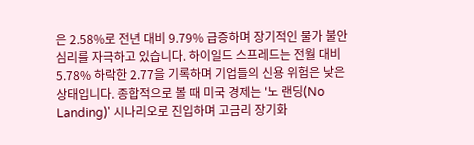은 2.58%로 전년 대비 9.79% 급증하며 장기적인 물가 불안 심리를 자극하고 있습니다. 하이일드 스프레드는 전월 대비 5.78% 하락한 2.77을 기록하며 기업들의 신용 위험은 낮은 상태입니다. 종합적으로 볼 때 미국 경제는 '노 랜딩(No Landing)' 시나리오로 진입하며 고금리 장기화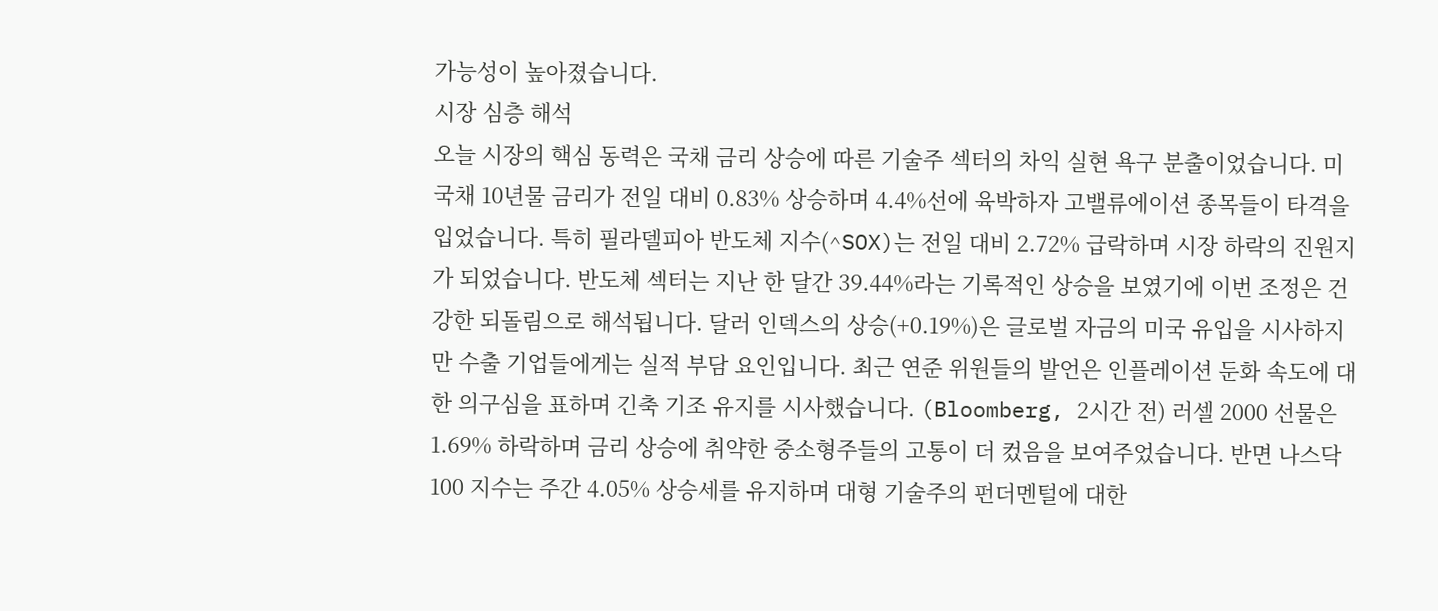가능성이 높아졌습니다.
시장 심층 해석
오늘 시장의 핵심 동력은 국채 금리 상승에 따른 기술주 섹터의 차익 실현 욕구 분출이었습니다. 미 국채 10년물 금리가 전일 대비 0.83% 상승하며 4.4%선에 육박하자 고밸류에이션 종목들이 타격을 입었습니다. 특히 필라델피아 반도체 지수(^SOX)는 전일 대비 2.72% 급락하며 시장 하락의 진원지가 되었습니다. 반도체 섹터는 지난 한 달간 39.44%라는 기록적인 상승을 보였기에 이번 조정은 건강한 되돌림으로 해석됩니다. 달러 인덱스의 상승(+0.19%)은 글로벌 자금의 미국 유입을 시사하지만 수출 기업들에게는 실적 부담 요인입니다. 최근 연준 위원들의 발언은 인플레이션 둔화 속도에 대한 의구심을 표하며 긴축 기조 유지를 시사했습니다. (Bloomberg, 2시간 전) 러셀 2000 선물은 1.69% 하락하며 금리 상승에 취약한 중소형주들의 고통이 더 컸음을 보여주었습니다. 반면 나스닥 100 지수는 주간 4.05% 상승세를 유지하며 대형 기술주의 펀더멘털에 대한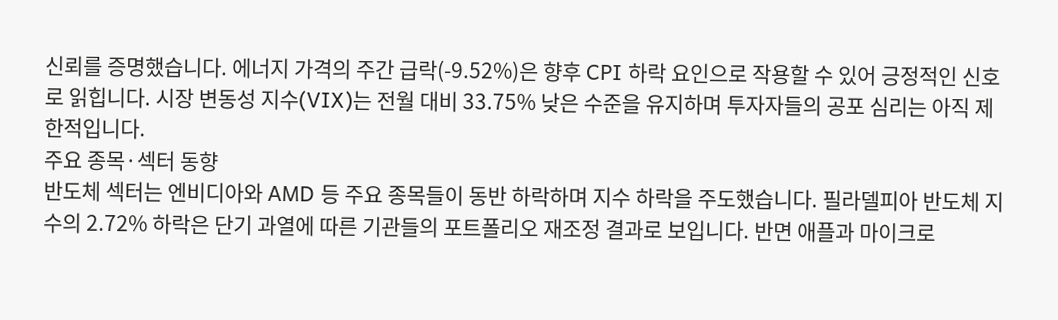신뢰를 증명했습니다. 에너지 가격의 주간 급락(-9.52%)은 향후 CPI 하락 요인으로 작용할 수 있어 긍정적인 신호로 읽힙니다. 시장 변동성 지수(VIX)는 전월 대비 33.75% 낮은 수준을 유지하며 투자자들의 공포 심리는 아직 제한적입니다.
주요 종목·섹터 동향
반도체 섹터는 엔비디아와 AMD 등 주요 종목들이 동반 하락하며 지수 하락을 주도했습니다. 필라델피아 반도체 지수의 2.72% 하락은 단기 과열에 따른 기관들의 포트폴리오 재조정 결과로 보입니다. 반면 애플과 마이크로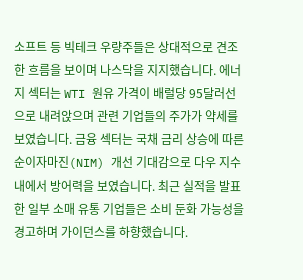소프트 등 빅테크 우량주들은 상대적으로 견조한 흐름을 보이며 나스닥을 지지했습니다. 에너지 섹터는 WTI 원유 가격이 배럴당 95달러선으로 내려앉으며 관련 기업들의 주가가 약세를 보였습니다. 금융 섹터는 국채 금리 상승에 따른 순이자마진(NIM) 개선 기대감으로 다우 지수 내에서 방어력을 보였습니다. 최근 실적을 발표한 일부 소매 유통 기업들은 소비 둔화 가능성을 경고하며 가이던스를 하향했습니다.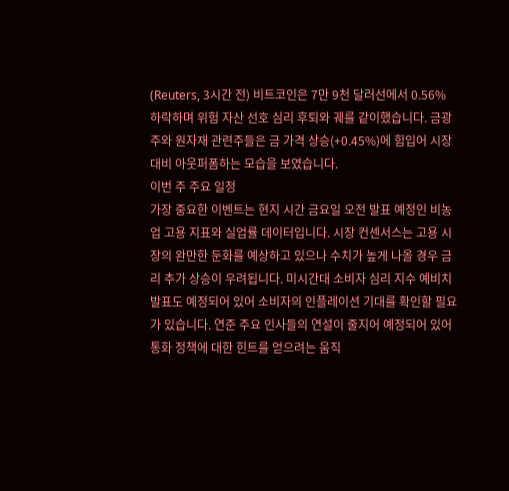(Reuters, 3시간 전) 비트코인은 7만 9천 달러선에서 0.56% 하락하며 위험 자산 선호 심리 후퇴와 궤를 같이했습니다. 금광주와 원자재 관련주들은 금 가격 상승(+0.45%)에 힘입어 시장 대비 아웃퍼폼하는 모습을 보였습니다.
이번 주 주요 일정
가장 중요한 이벤트는 현지 시간 금요일 오전 발표 예정인 비농업 고용 지표와 실업률 데이터입니다. 시장 컨센서스는 고용 시장의 완만한 둔화를 예상하고 있으나 수치가 높게 나올 경우 금리 추가 상승이 우려됩니다. 미시간대 소비자 심리 지수 예비치 발표도 예정되어 있어 소비자의 인플레이션 기대를 확인할 필요가 있습니다. 연준 주요 인사들의 연설이 줄지어 예정되어 있어 통화 정책에 대한 힌트를 얻으려는 움직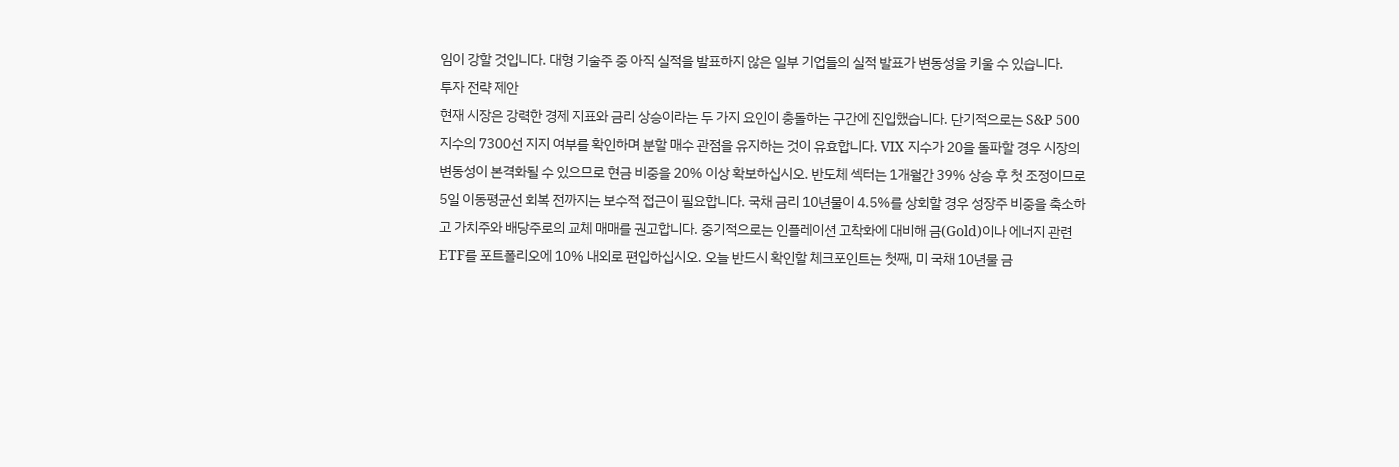임이 강할 것입니다. 대형 기술주 중 아직 실적을 발표하지 않은 일부 기업들의 실적 발표가 변동성을 키울 수 있습니다.
투자 전략 제안
현재 시장은 강력한 경제 지표와 금리 상승이라는 두 가지 요인이 충돌하는 구간에 진입했습니다. 단기적으로는 S&P 500 지수의 7300선 지지 여부를 확인하며 분할 매수 관점을 유지하는 것이 유효합니다. VIX 지수가 20을 돌파할 경우 시장의 변동성이 본격화될 수 있으므로 현금 비중을 20% 이상 확보하십시오. 반도체 섹터는 1개월간 39% 상승 후 첫 조정이므로 5일 이동평균선 회복 전까지는 보수적 접근이 필요합니다. 국채 금리 10년물이 4.5%를 상회할 경우 성장주 비중을 축소하고 가치주와 배당주로의 교체 매매를 권고합니다. 중기적으로는 인플레이션 고착화에 대비해 금(Gold)이나 에너지 관련 ETF를 포트폴리오에 10% 내외로 편입하십시오. 오늘 반드시 확인할 체크포인트는 첫째, 미 국채 10년물 금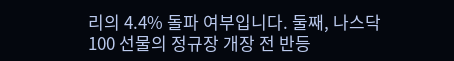리의 4.4% 돌파 여부입니다. 둘째, 나스닥 100 선물의 정규장 개장 전 반등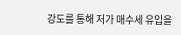강도를 통해 저가 매수세 유입을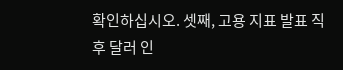확인하십시오. 셋째, 고용 지표 발표 직후 달러 인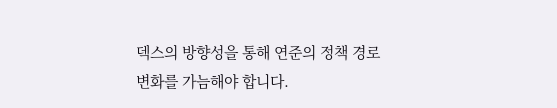덱스의 방향성을 통해 연준의 정책 경로 변화를 가늠해야 합니다.